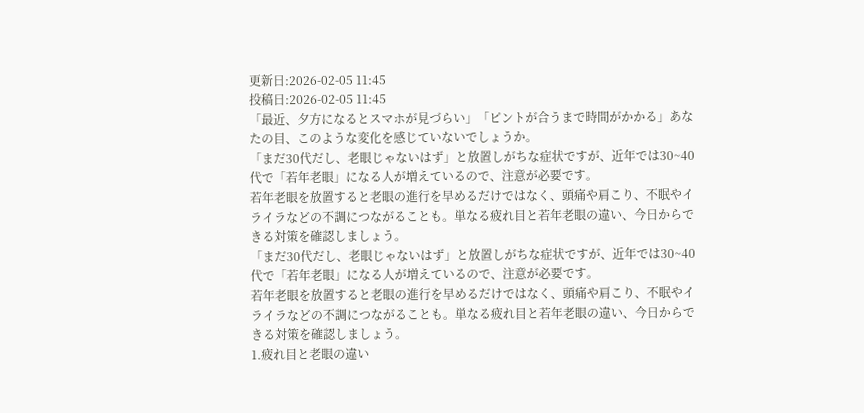更新日:2026-02-05 11:45
投稿日:2026-02-05 11:45
「最近、夕方になるとスマホが見づらい」「ピントが合うまで時間がかかる」あなたの目、このような変化を感じていないでしょうか。
「まだ30代だし、老眼じゃないはず」と放置しがちな症状ですが、近年では30~40代で「若年老眼」になる人が増えているので、注意が必要です。
若年老眼を放置すると老眼の進行を早めるだけではなく、頭痛や肩こり、不眠やイライラなどの不調につながることも。単なる疲れ目と若年老眼の違い、今日からできる対策を確認しましょう。
「まだ30代だし、老眼じゃないはず」と放置しがちな症状ですが、近年では30~40代で「若年老眼」になる人が増えているので、注意が必要です。
若年老眼を放置すると老眼の進行を早めるだけではなく、頭痛や肩こり、不眠やイライラなどの不調につながることも。単なる疲れ目と若年老眼の違い、今日からできる対策を確認しましょう。
1.疲れ目と老眼の違い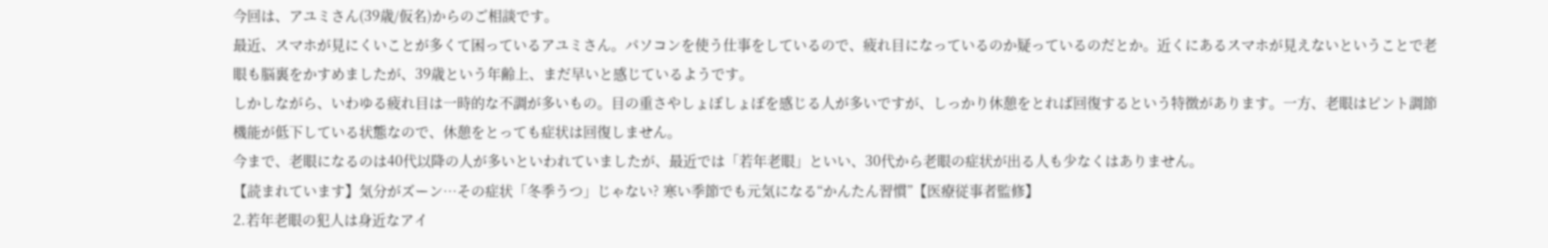今回は、アユミさん(39歳/仮名)からのご相談です。
最近、スマホが見にくいことが多くて困っているアユミさん。パソコンを使う仕事をしているので、疲れ目になっているのか疑っているのだとか。近くにあるスマホが見えないということで老眼も脳裏をかすめましたが、39歳という年齢上、まだ早いと感じているようです。
しかしながら、いわゆる疲れ目は一時的な不調が多いもの。目の重さやしょぼしょぼを感じる人が多いですが、しっかり休憩をとれば回復するという特徴があります。一方、老眼はピント調節機能が低下している状態なので、休憩をとっても症状は回復しません。
今まで、老眼になるのは40代以降の人が多いといわれていましたが、最近では「若年老眼」といい、30代から老眼の症状が出る人も少なくはありません。
【読まれています】気分がズーン…その症状「冬季うつ」じゃない? 寒い季節でも元気になる“かんたん習慣”【医療従事者監修】
2.若年老眼の犯人は身近なアイ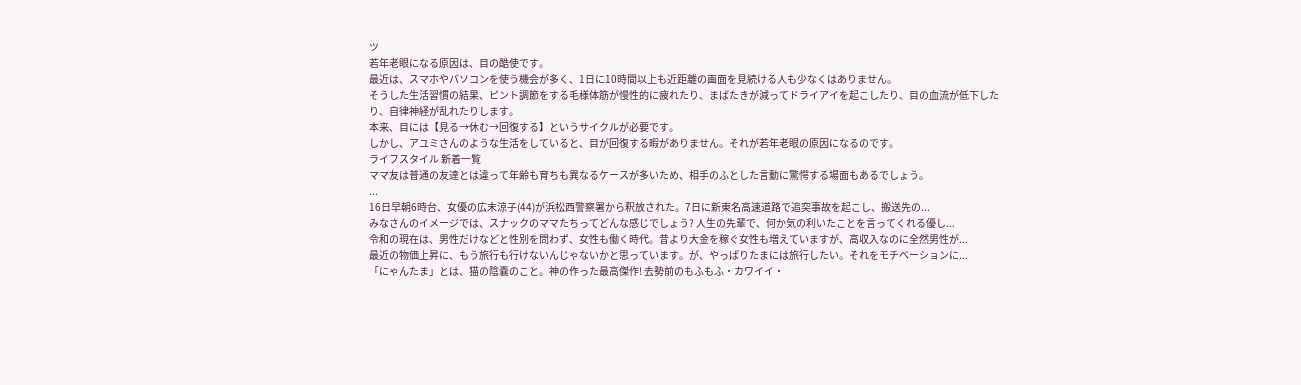ツ
若年老眼になる原因は、目の酷使です。
最近は、スマホやパソコンを使う機会が多く、1日に10時間以上も近距離の画面を見続ける人も少なくはありません。
そうした生活習慣の結果、ピント調節をする毛様体筋が慢性的に疲れたり、まばたきが減ってドライアイを起こしたり、目の血流が低下したり、自律神経が乱れたりします。
本来、目には【見る→休む→回復する】というサイクルが必要です。
しかし、アユミさんのような生活をしていると、目が回復する暇がありません。それが若年老眼の原因になるのです。
ライフスタイル 新着一覧
ママ友は普通の友達とは違って年齢も育ちも異なるケースが多いため、相手のふとした言動に驚愕する場面もあるでしょう。
...
16日早朝6時台、女優の広末涼子(44)が浜松西警察署から釈放された。7日に新東名高速道路で追突事故を起こし、搬送先の...
みなさんのイメージでは、スナックのママたちってどんな感じでしょう? 人生の先輩で、何か気の利いたことを言ってくれる優し...
令和の現在は、男性だけなどと性別を問わず、女性も働く時代。昔より大金を稼ぐ女性も増えていますが、高収入なのに全然男性が...
最近の物価上昇に、もう旅行も行けないんじゃないかと思っています。が、やっぱりたまには旅行したい。それをモチベーションに...
「にゃんたま」とは、猫の陰嚢のこと。神の作った最高傑作! 去勢前のもふもふ・カワイイ・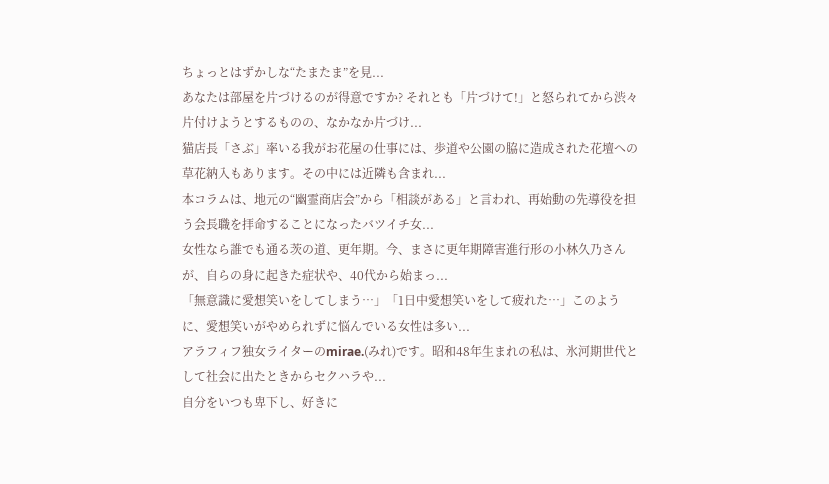ちょっとはずかしな“たまたま”を見...
あなたは部屋を片づけるのが得意ですか? それとも「片づけて!」と怒られてから渋々片付けようとするものの、なかなか片づけ...
猫店長「さぶ」率いる我がお花屋の仕事には、歩道や公園の脇に造成された花壇への草花納入もあります。その中には近隣も含まれ...
本コラムは、地元の“幽霊商店会”から「相談がある」と言われ、再始動の先導役を担う会長職を拝命することになったバツイチ女...
女性なら誰でも通る茨の道、更年期。今、まさに更年期障害進行形の小林久乃さんが、自らの身に起きた症状や、40代から始まっ...
「無意識に愛想笑いをしてしまう…」「1日中愛想笑いをして疲れた…」このように、愛想笑いがやめられずに悩んでいる女性は多い...
アラフィフ独女ライターのmirae.(みれ)です。昭和48年生まれの私は、氷河期世代として社会に出たときからセクハラや...
自分をいつも卑下し、好きに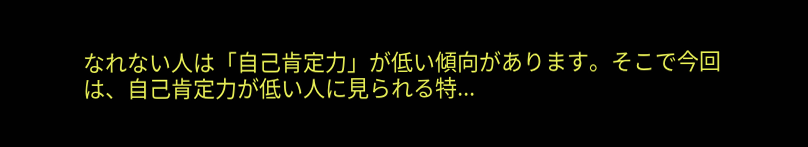なれない人は「自己肯定力」が低い傾向があります。そこで今回は、自己肯定力が低い人に見られる特...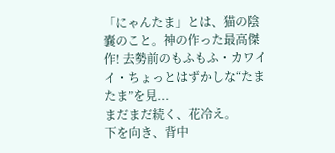「にゃんたま」とは、猫の陰嚢のこと。神の作った最高傑作! 去勢前のもふもふ・カワイイ・ちょっとはずかしな“たまたま”を見...
まだまだ続く、花冷え。
下を向き、背中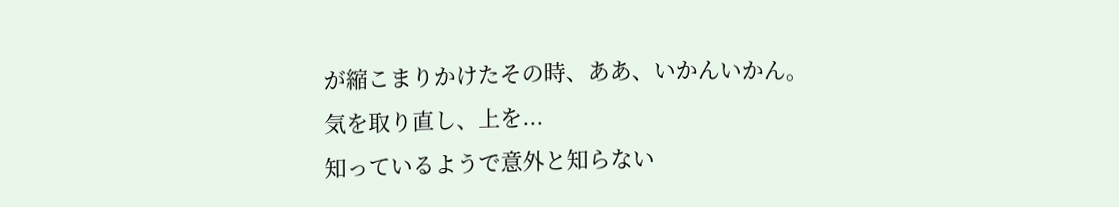が縮こまりかけたその時、ああ、いかんいかん。
気を取り直し、上を...
知っているようで意外と知らない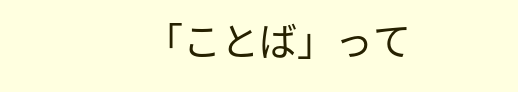「ことば」って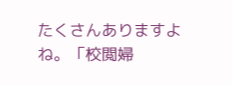たくさんありますよね。「校閲婦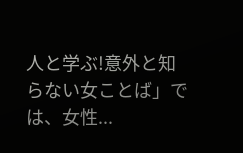人と学ぶ!意外と知らない女ことば」では、女性...